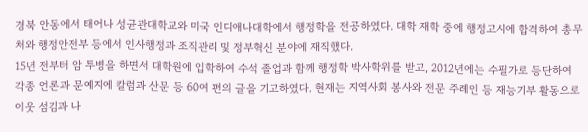경북 안동에서 태어나 성균관대학교와 미국 인디애나대학에서 행정학을 전공하였다. 대학 재학 중에 행정고시에 합격하여 총무처와 행정안전부 등에서 인사행정과 조직관리 및 정부혁신 분야에 재직했다.
15년 전부터 암 투병을 하면서 대학원에 입학하여 수석 졸업과 함께 행정학 박사학위를 받고, 2012년에는 수필가로 등단하여 각종 언론과 문예지에 칼럼과 산문 등 60여 편의 글을 기고하였다. 현재는 지역사회 봉사와 전문 주례인 등 재능기부 활동으로 이웃 섬김과 나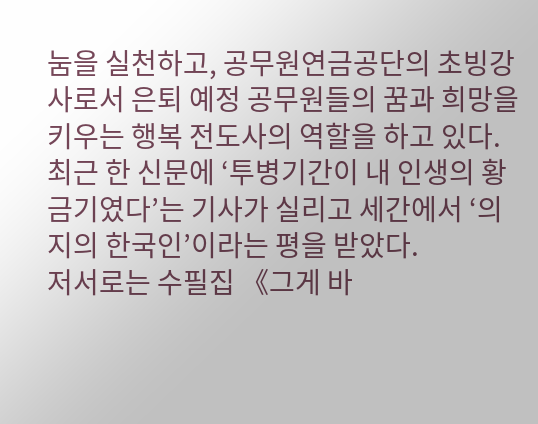눔을 실천하고, 공무원연금공단의 초빙강사로서 은퇴 예정 공무원들의 꿈과 희망을 키우는 행복 전도사의 역할을 하고 있다. 최근 한 신문에 ‘투병기간이 내 인생의 황금기였다’는 기사가 실리고 세간에서 ‘의지의 한국인’이라는 평을 받았다.
저서로는 수필집 《그게 바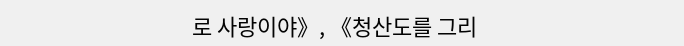로 사랑이야》, 《청산도를 그리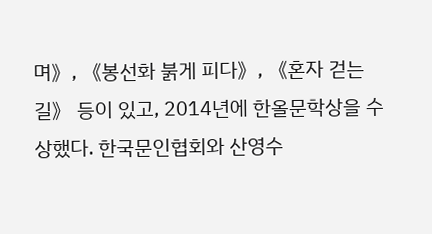며》, 《봉선화 붉게 피다》, 《혼자 걷는 길》 등이 있고, 2014년에 한올문학상을 수상했다. 한국문인협회와 산영수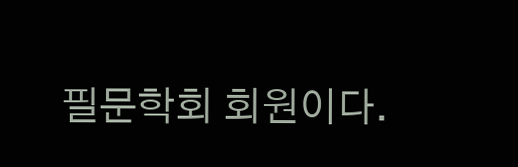필문학회 회원이다.